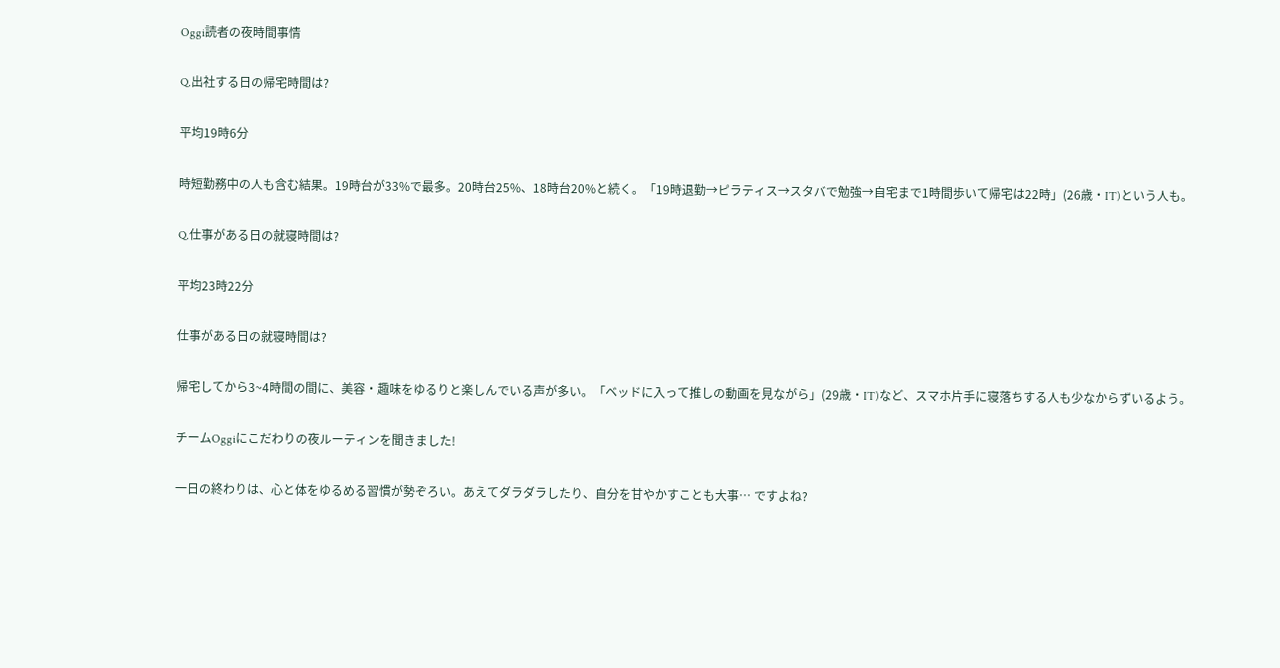Oggi読者の夜時間事情

Q.出社する日の帰宅時間は?

平均19時6分

時短勤務中の人も含む結果。19時台が33%で最多。20時台25%、18時台20%と続く。「19時退勤→ピラティス→スタバで勉強→自宅まで1時間歩いて帰宅は22時」(26歳・IT)という人も。

Q.仕事がある日の就寝時間は?

平均23時22分

仕事がある日の就寝時間は?

帰宅してから3~4時間の間に、美容・趣味をゆるりと楽しんでいる声が多い。「ベッドに入って推しの動画を見ながら」(29歳・IT)など、スマホ片手に寝落ちする人も少なからずいるよう。

チームOggiにこだわりの夜ルーティンを聞きました!

一日の終わりは、心と体をゆるめる習慣が勢ぞろい。あえてダラダラしたり、自分を甘やかすことも大事… ですよね?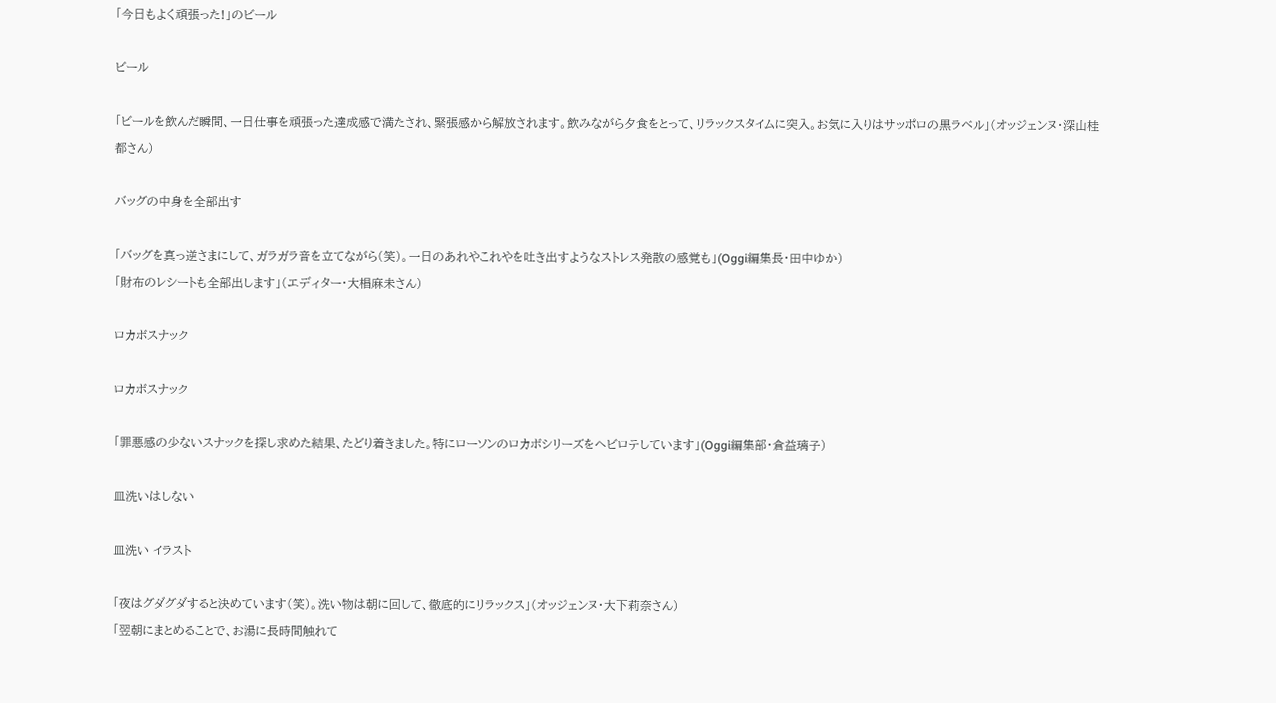「今日もよく頑張った!」のビール

ビール

「ビールを飲んだ瞬間、一日仕事を頑張った達成感で満たされ、緊張感から解放されます。飲みながら夕食をとって、リラックスタイムに突入。お気に入りはサッポロの黒ラベル」(オッジェンヌ・深山桂都さん)

バッグの中身を全部出す

「バッグを真っ逆さまにして、ガラガラ音を立てながら(笑)。一日のあれやこれやを吐き出すようなストレス発散の感覚も」(Oggi編集長・田中ゆか)
「財布のレシートも全部出します」(エディター・大椙麻未さん)

ロカボスナック

ロカボスナック

「罪悪感の少ないスナックを探し求めた結果、たどり着きました。特にローソンのロカボシリーズをヘビロテしています」(Oggi編集部・倉益璃子)

皿洗いはしない

皿洗い イラスト

「夜はグダグダすると決めています(笑)。洗い物は朝に回して、徹底的にリラックス」(オッジェンヌ・大下莉奈さん)
「翌朝にまとめることで、お湯に長時間触れて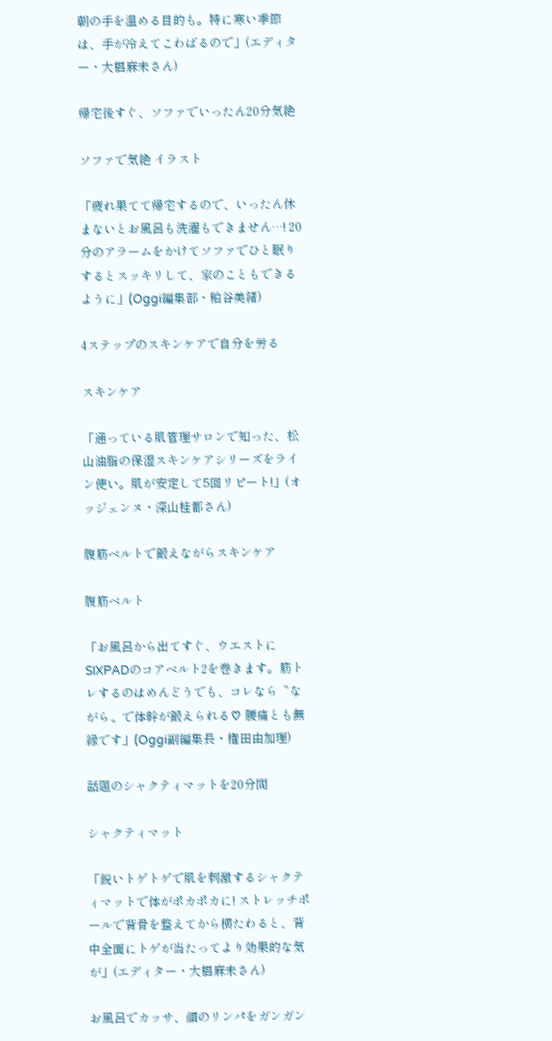朝の手を温める目的も。特に寒い季節は、手が冷えてこわばるので」(エディター・大椙麻未さん)

帰宅後すぐ、ソファでいったん20分気絶

ソファで気絶 イラスト

「疲れ果てて帰宅するので、いったん休まないとお風呂も洗濯もできません…! 20分のアラームをかけてソファでひと眠りするとスッキリして、家のこともできるように」(Oggi編集部・粕谷美緒)

4ステップのスキンケアで自分を労る

スキンケア

「通っている肌管理サロンで知った、松山油脂の保湿スキンケアシリーズをライン使い。肌が安定して5回リピート!」(オッジェンヌ・深山桂都さん)

腹筋ベルトで鍛えながらスキンケア

腹筋ベルト

「お風呂から出てすぐ、ウエストにSIXPADのコアベルト2を巻きます。筋トレするのはめんどうでも、コレなら〝ながら〟で体幹が鍛えられる♡ 腰痛とも無縁です」(Oggi副編集長・権田由加理)

話題のシャクティマットを20分間

シャクティマット

「鋭いトゲトゲで肌を刺激するシャクティマットで体がポカポカに! ストレッチポールで背骨を整えてから横たわると、背中全面にトゲが当たってより効果的な気が」(エディター・大椙麻未さん)

お風呂でカッサ、顔のリンパをガンガン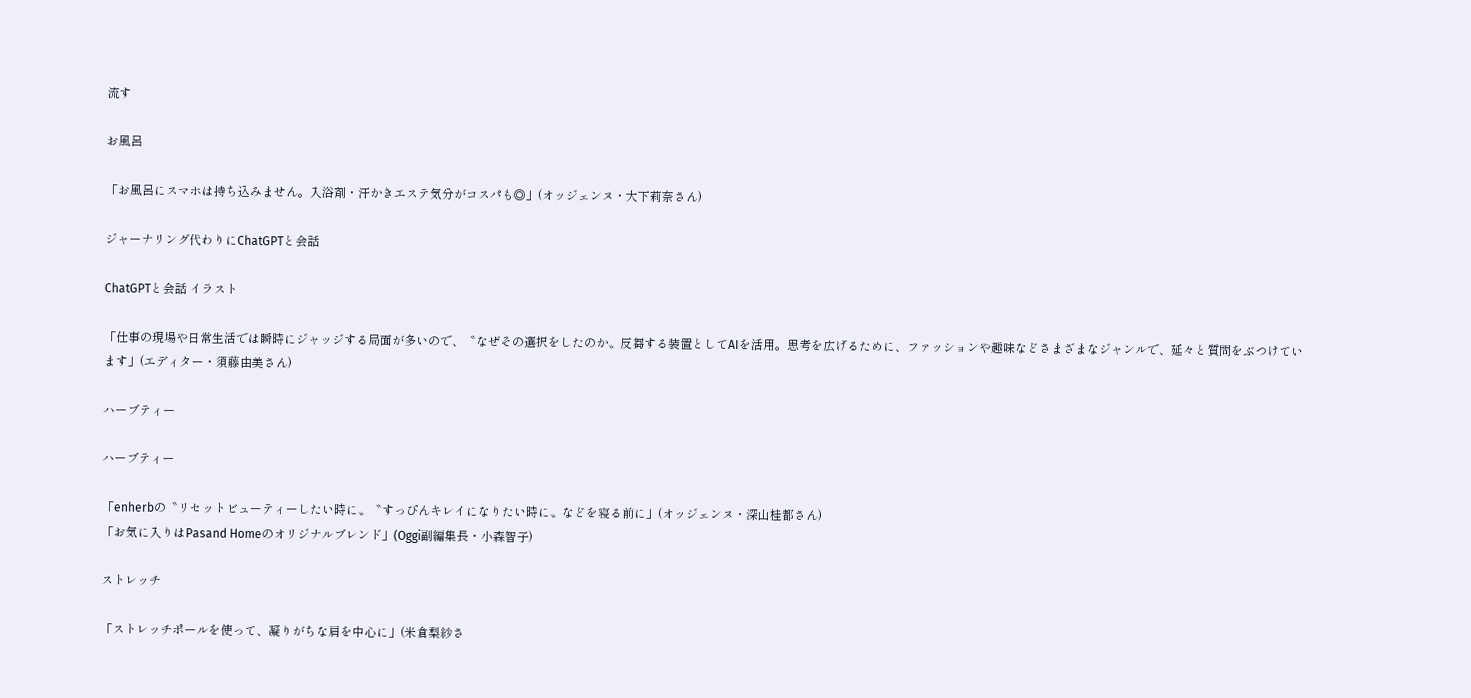流す

お風呂

「お風呂にスマホは持ち込みません。入浴剤・汗かきエステ気分がコスパも◎」(オッジェンヌ・大下莉奈さん)

ジャーナリング代わりにChatGPTと会話

ChatGPTと会話 イラスト

「仕事の現場や日常生活では瞬時にジャッジする局面が多いので、〝なぜその選択をしたのか〟反芻する装置としてAIを活用。思考を広げるために、ファッションや趣味などさまざまなジャンルで、延々と質問をぶつけています」(エディター・須藤由美さん)

ハーブティー

ハーブティー

「enherbの〝リセットビューティーしたい時に〟〝すっぴんキレイになりたい時に〟などを寝る前に」(オッジェンヌ・深山桂都さん)
「お気に入りはPasand Homeのオリジナルブレンド」(Oggi副編集長・小森智子)

ストレッチ

「ストレッチポールを使って、凝りがちな肩を中心に」(米倉梨紗さ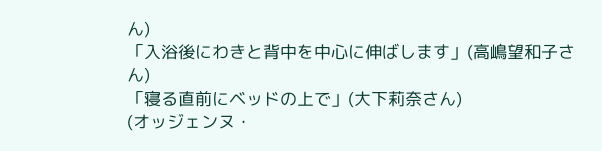ん)
「入浴後にわきと背中を中心に伸ばします」(高嶋望和子さん)
「寝る直前にベッドの上で」(大下莉奈さん)
(オッジェンヌ・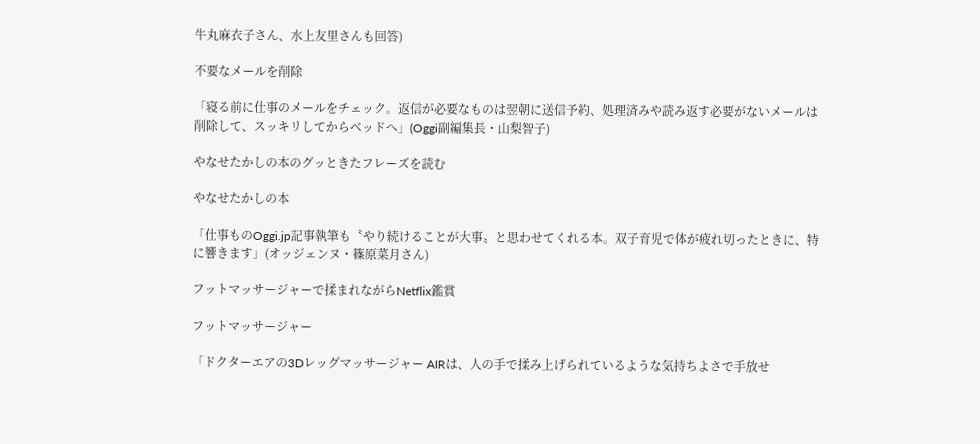牛丸麻衣子さん、水上友里さんも回答)

不要なメールを削除

「寝る前に仕事のメールをチェック。返信が必要なものは翌朝に送信予約、処理済みや読み返す必要がないメールは削除して、スッキリしてからベッドへ」(Oggi副編集長・山梨智子)

やなせたかしの本のグッときたフレーズを読む

やなせたかしの本

「仕事ものOggi.jp記事執筆も〝やり続けることが大事〟と思わせてくれる本。双子育児で体が疲れ切ったときに、特に響きます」(オッジェンヌ・篠原菜月さん)

フットマッサージャーで揉まれながらNetflix鑑賞

フットマッサージャー

「ドクターエアの3Dレッグマッサージャー AIRは、人の手で揉み上げられているような気持ちよさで手放せ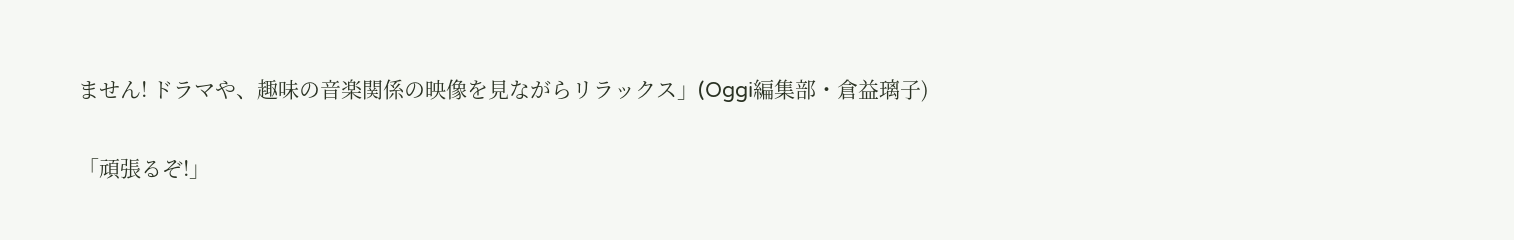ません! ドラマや、趣味の音楽関係の映像を見ながらリラックス」(Oggi編集部・倉益璃子)

「頑張るぞ!」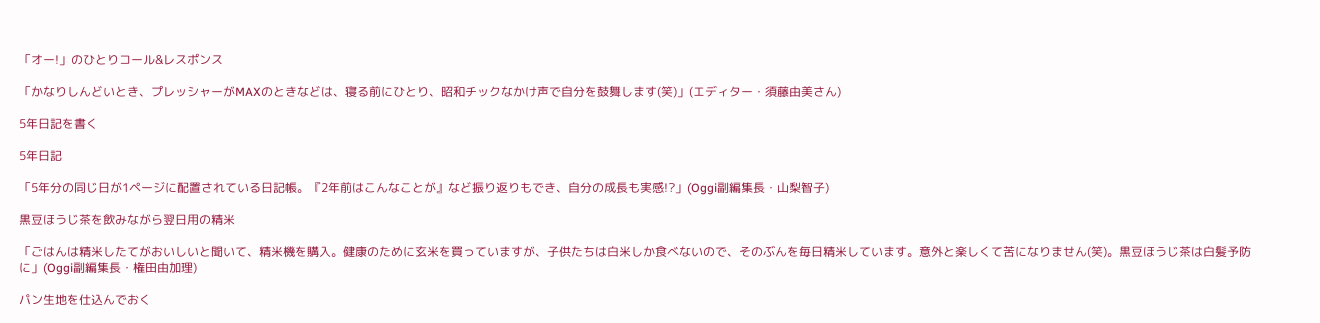「オー!」のひとりコール&レスポンス

「かなりしんどいとき、プレッシャーがMAXのときなどは、寝る前にひとり、昭和チックなかけ声で自分を鼓舞します(笑)」(エディター・須藤由美さん)

5年日記を書く

5年日記

「5年分の同じ日が1ページに配置されている日記帳。『2年前はこんなことが』など振り返りもでき、自分の成長も実感!?」(Oggi副編集長・山梨智子)

黒豆ほうじ茶を飲みながら翌日用の精米

「ごはんは精米したてがおいしいと聞いて、精米機を購入。健康のために玄米を買っていますが、子供たちは白米しか食べないので、そのぶんを毎日精米しています。意外と楽しくて苦になりません(笑)。黒豆ほうじ茶は白髪予防に」(Oggi副編集長・権田由加理)

パン生地を仕込んでおく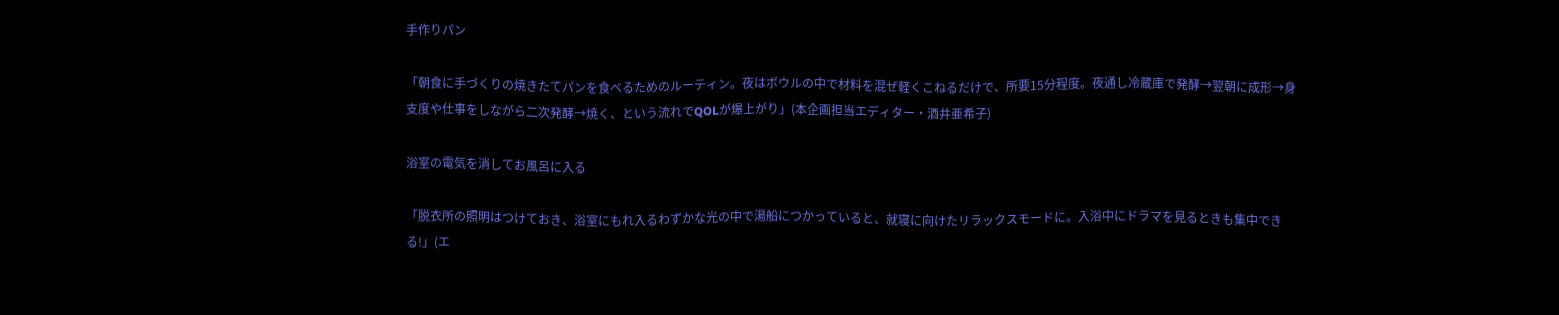手作りパン

「朝食に手づくりの焼きたてパンを食べるためのルーティン。夜はボウルの中で材料を混ぜ軽くこねるだけで、所要15分程度。夜通し冷蔵庫で発酵→翌朝に成形→身支度や仕事をしながら二次発酵→焼く、という流れでQOLが爆上がり」(本企画担当エディター・酒井亜希子)

浴室の電気を消してお風呂に入る

「脱衣所の照明はつけておき、浴室にもれ入るわずかな光の中で湯船につかっていると、就寝に向けたリラックスモードに。入浴中にドラマを見るときも集中できる!」(エ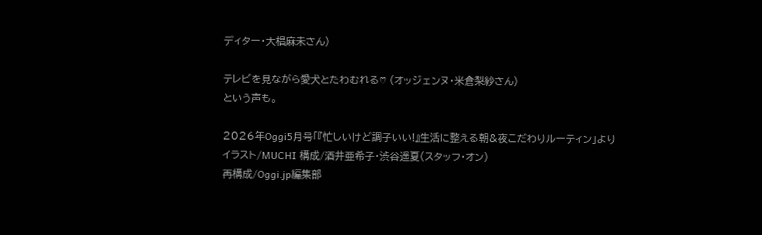ディター・大椙麻未さん)

テレビを見ながら愛犬とたわむれる♡ (オッジェンヌ・米倉梨紗さん)
という声も。

2026年Oggi5月号「『忙しいけど調子いい!』生活に整える朝&夜こだわりルーティン」より
イラスト/MUCHI 構成/酒井亜希子・渋谷遥夏(スタッフ・オン)
再構成/Oggi.jp編集部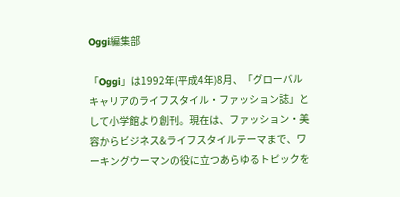Oggi編集部

「Oggi」は1992年(平成4年)8月、「グローバルキャリアのライフスタイル・ファッション誌」として小学館より創刊。現在は、ファッション・美容からビジネス&ライフスタイルテーマまで、ワーキングウーマンの役に立つあらゆるトピックを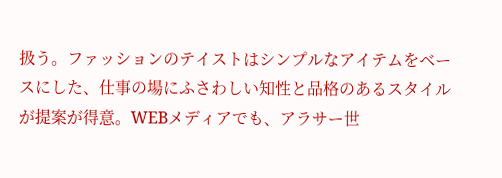扱う。ファッションのテイストはシンプルなアイテムをベースにした、仕事の場にふさわしい知性と品格のあるスタイルが提案が得意。WEBメディアでも、アラサー世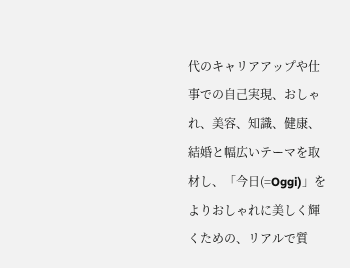代のキャリアアップや仕事での自己実現、おしゃれ、美容、知識、健康、結婚と幅広いテーマを取材し、「今日(=Oggi)」をよりおしゃれに美しく輝くための、リアルで質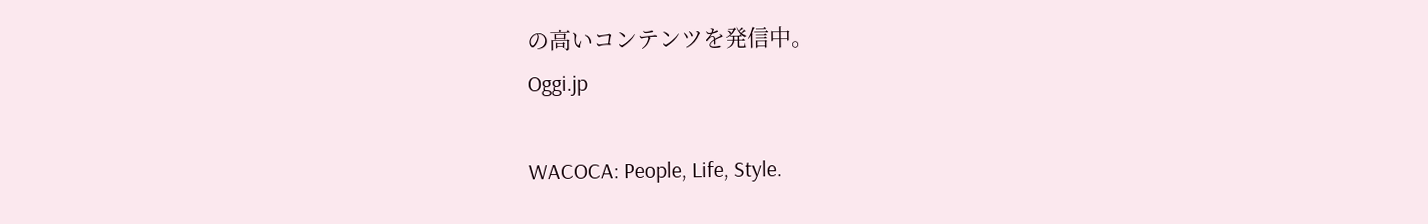の高いコンテンツを発信中。
Oggi.jp

WACOCA: People, Life, Style.